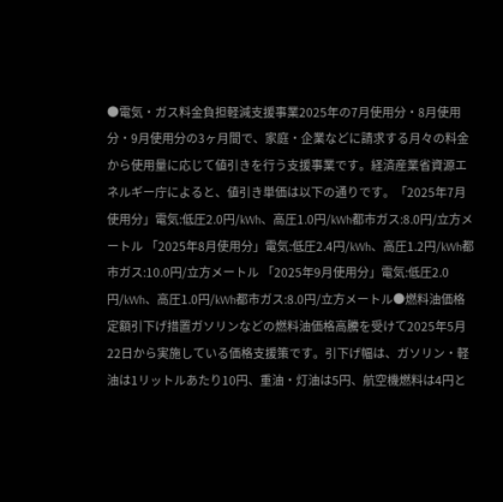●電気・ガス料金負担軽減支援事業2025年の7月使用分・8月使用分・9月使用分の3ヶ月間で、家庭・企業などに請求する月々の料金から使用量に応じて値引きを行う支援事業です。経済産業省資源エネルギー庁によると、値引き単価は以下の通りです。「2025年7月使用分」電気:低圧2.0円/kWh、高圧1.0円/kWh都市ガス:8.0円/立方メートル 「2025年8月使用分」電気:低圧2.4円/kWh、高圧1.2円/kWh都市ガス:10.0円/立方メートル 「2025年9月使用分」電気:低圧2.0円/kWh、高圧1.0円/kWh都市ガス:8.0円/立方メートル●燃料油価格定額引下げ措置ガソリンなどの燃料油価格高騰を受けて2025年5月22日から実施している価格支援策です。引下げ幅は、ガソリン・軽油は1リットルあたり10円、重油・灯油は5円、航空機燃料は4円と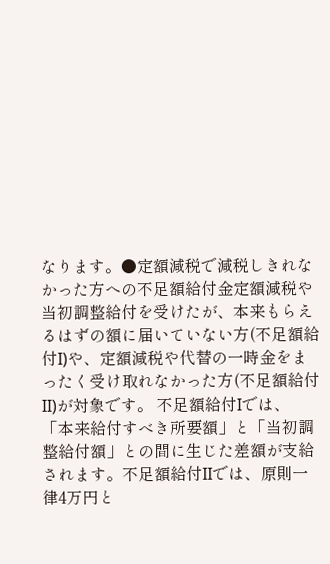なります。●定額減税で減税しきれなかった方への不足額給付金定額減税や当初調整給付を受けたが、本来もらえるはずの額に届いていない方(不足額給付I)や、定額減税や代替の一時金をまったく受け取れなかった方(不足額給付II)が対象です。 不足額給付Iでは、「本来給付すべき所要額」と「当初調整給付額」との間に生じた差額が支給されます。不足額給付IIでは、原則一律4万円と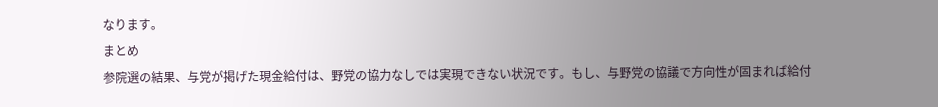なります。
まとめ
参院選の結果、与党が掲げた現金給付は、野党の協力なしでは実現できない状況です。もし、与野党の協議で方向性が固まれば給付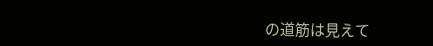の道筋は見えて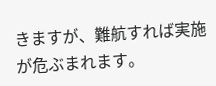きますが、難航すれば実施が危ぶまれます。